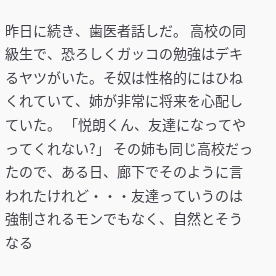昨日に続き、歯医者話しだ。 高校の同級生で、恐ろしくガッコの勉強はデキるヤツがいた。そ奴は性格的にはひねくれていて、姉が非常に将来を心配していた。 「悦朗くん、友達になってやってくれない?」 その姉も同じ高校だったので、ある日、廊下でそのように言われたけれど・・・友達っていうのは強制されるモンでもなく、自然とそうなる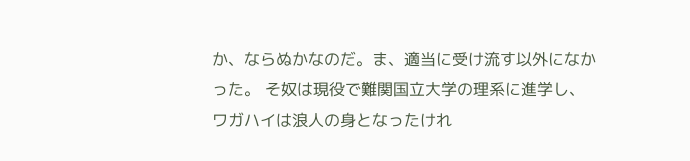か、ならぬかなのだ。ま、適当に受け流す以外になかった。 そ奴は現役で難関国立大学の理系に進学し、ワガハイは浪人の身となったけれ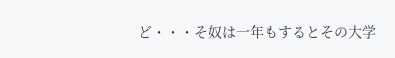ど・・・そ奴は一年もするとその大学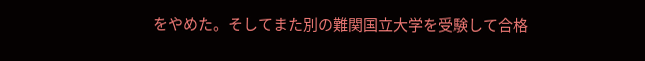をやめた。そしてまた別の難関国立大学を受験して合格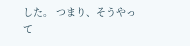した。 つまり、そうやって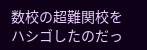数校の超難関校をハシゴしたのだっ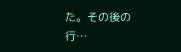た。その後の行…